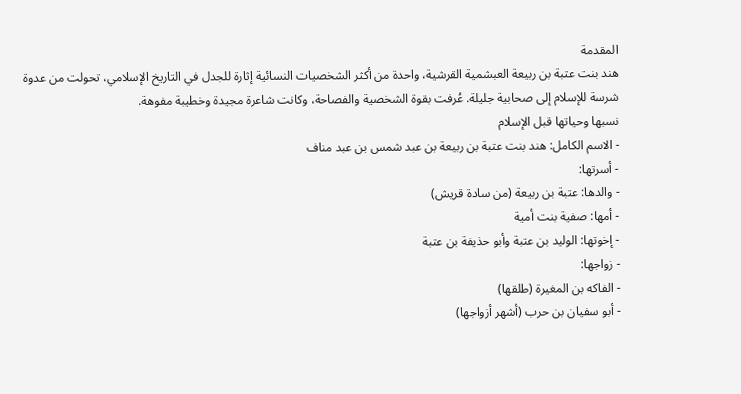المقدمة
هند بنت عتبة بن ربيعة العبشمية القرشية، واحدة من أكثر الشخصيات النسائية إثارة للجدل في التاريخ الإسلامي، تحولت من عدوة شرسة للإسلام إلى صحابية جليلة. عُرفت بقوة الشخصية والفصاحة، وكانت شاعرة مجيدة وخطيبة مفوهة.
نسبها وحياتها قبل الإسلام
- الاسم الكامل: هند بنت عتبة بن ربيعة بن عبد شمس بن عبد مناف
- أسرتها:
- والدها: عتبة بن ربيعة (من سادة قريش)
- أمها: صفية بنت أمية
- إخوتها: الوليد بن عتبة وأبو حذيفة بن عتبة
- زواجها:
- الفاكه بن المغيرة (طلقها)
- أبو سفيان بن حرب (أشهر أزواجها)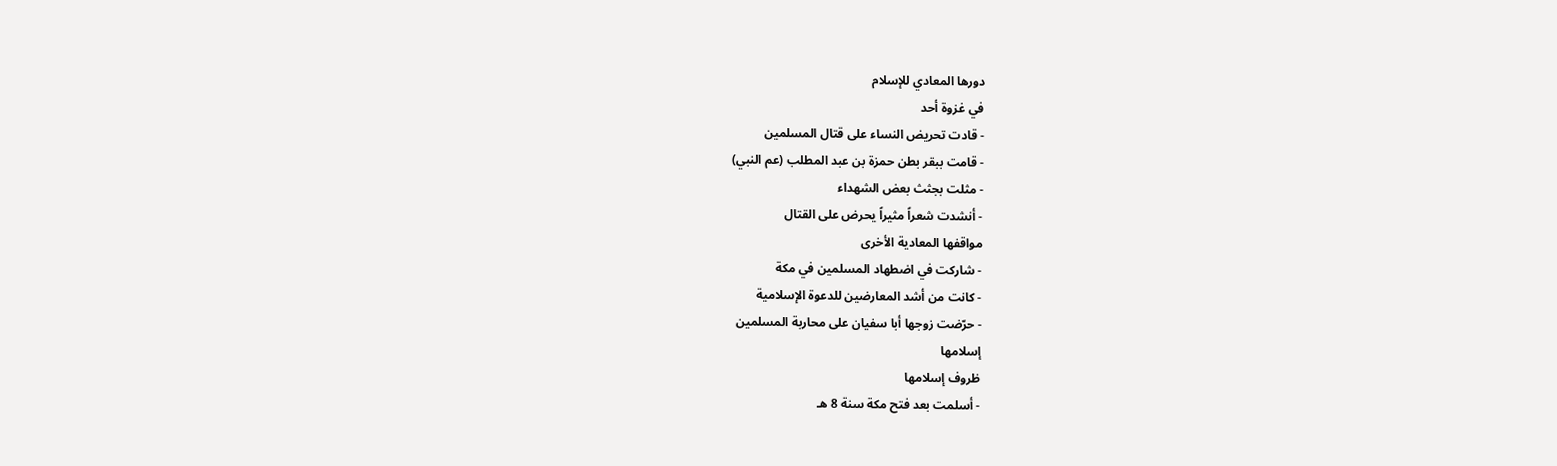دورها المعادي للإسلام
في غزوة أحد
- قادت تحريض النساء على قتال المسلمين
- قامت ببقر بطن حمزة بن عبد المطلب (عم النبي)
- مثلت بجثث بعض الشهداء
- أنشدت شعراً مثيراً يحرض على القتال
مواقفها المعادية الأخرى
- شاركت في اضطهاد المسلمين في مكة
- كانت من أشد المعارضين للدعوة الإسلامية
- حرّضت زوجها أبا سفيان على محاربة المسلمين
إسلامها
ظروف إسلامها
- أسلمت بعد فتح مكة سنة 8 هـ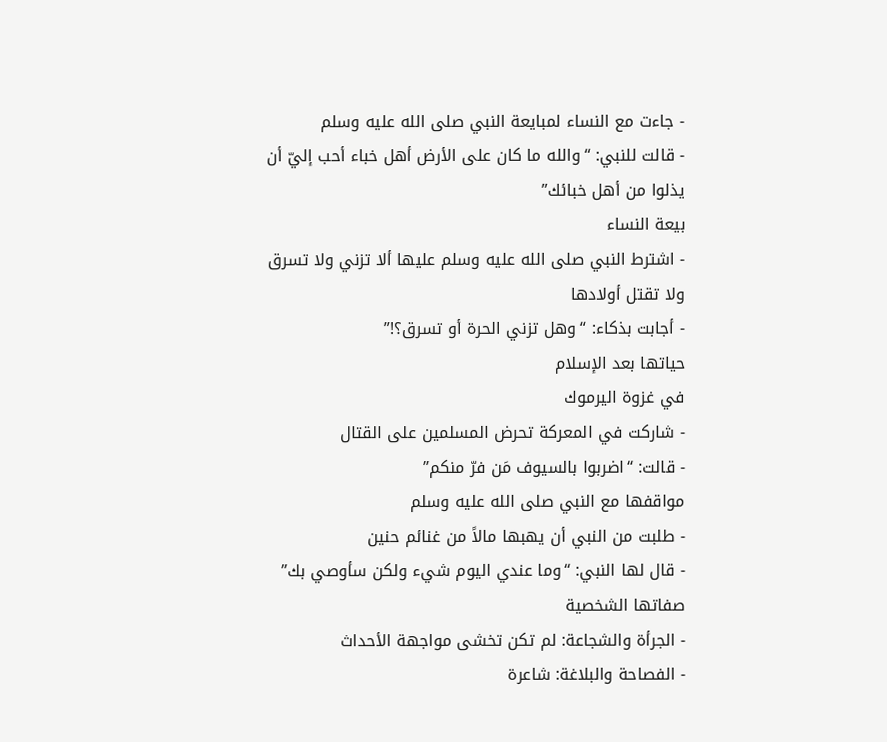- جاءت مع النساء لمبايعة النبي صلى الله عليه وسلم
- قالت للنبي: “والله ما كان على الأرض أهل خباء أحب إليّ أن يذلوا من أهل خبائك”
بيعة النساء
- اشترط النبي صلى الله عليه وسلم عليها ألا تزني ولا تسرق ولا تقتل أولادها
- أجابت بذكاء: “وهل تزني الحرة أو تسرق؟!”
حياتها بعد الإسلام
في غزوة اليرموك
- شاركت في المعركة تحرض المسلمين على القتال
- قالت: “اضربوا بالسيوف مَن فرّ منكم”
مواقفها مع النبي صلى الله عليه وسلم
- طلبت من النبي أن يهبها مالاً من غنائم حنين
- قال لها النبي: “وما عندي اليوم شيء ولكن سأوصي بك”
صفاتها الشخصية
- الجرأة والشجاعة: لم تكن تخشى مواجهة الأحداث
- الفصاحة والبلاغة: شاعرة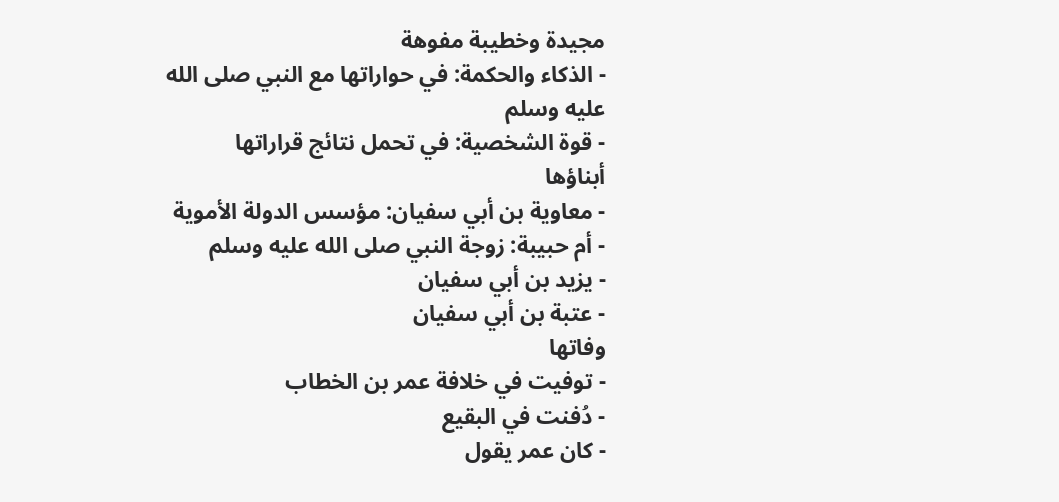مجيدة وخطيبة مفوهة
- الذكاء والحكمة: في حواراتها مع النبي صلى الله عليه وسلم
- قوة الشخصية: في تحمل نتائج قراراتها
أبناؤها
- معاوية بن أبي سفيان: مؤسس الدولة الأموية
- أم حبيبة: زوجة النبي صلى الله عليه وسلم
- يزيد بن أبي سفيان
- عتبة بن أبي سفيان
وفاتها
- توفيت في خلافة عمر بن الخطاب
- دُفنت في البقيع
- كان عمر يقول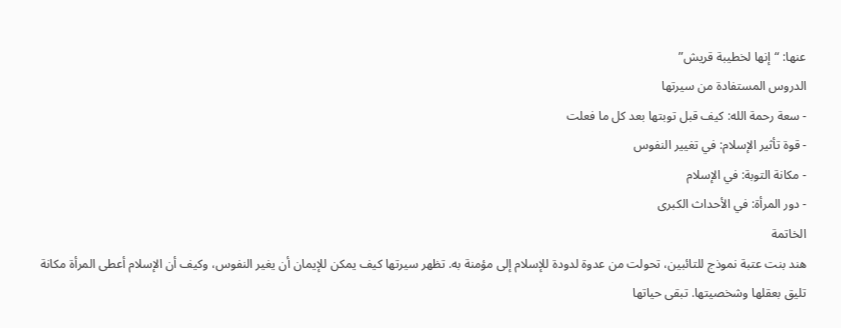عنها: “إنها لخطيبة قريش”
الدروس المستفادة من سيرتها
- سعة رحمة الله: كيف قبل توبتها بعد كل ما فعلت
- قوة تأثير الإسلام: في تغيير النفوس
- مكانة التوبة: في الإسلام
- دور المرأة: في الأحداث الكبرى
الخاتمة
هند بنت عتبة نموذج للتائبين، تحولت من عدوة لدودة للإسلام إلى مؤمنة به. تظهر سيرتها كيف يمكن للإيمان أن يغير النفوس، وكيف أن الإسلام أعطى المرأة مكانة تليق بعقلها وشخصيتها. تبقى حياتها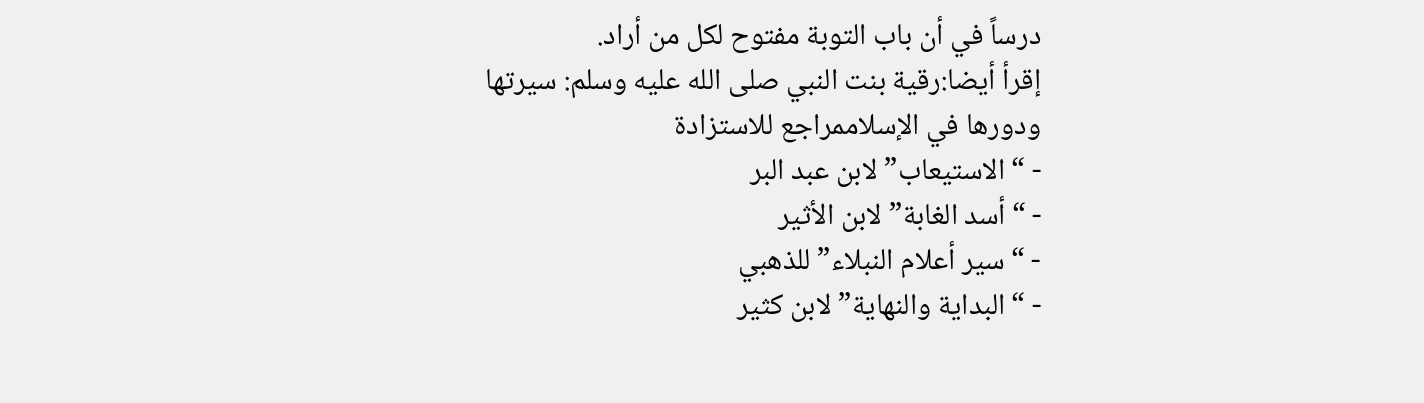درساً في أن باب التوبة مفتوح لكل من أراد.
إقرأ أيضا:رقية بنت النبي صلى الله عليه وسلم: سيرتها ودورها في الإسلاممراجع للاستزادة
- “الاستيعاب” لابن عبد البر
- “أسد الغابة” لابن الأثير
- “سير أعلام النبلاء” للذهبي
- “البداية والنهاية” لابن كثير